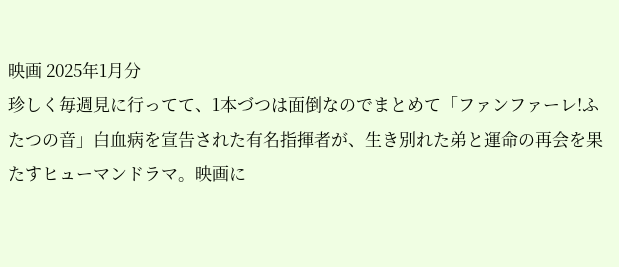映画 2025年1月分
珍しく毎週見に行ってて、1本づつは面倒なのでまとめて「ファンファーレ!ふたつの音」白血病を宣告された有名指揮者が、生き別れた弟と運命の再会を果たすヒューマンドラマ。映画に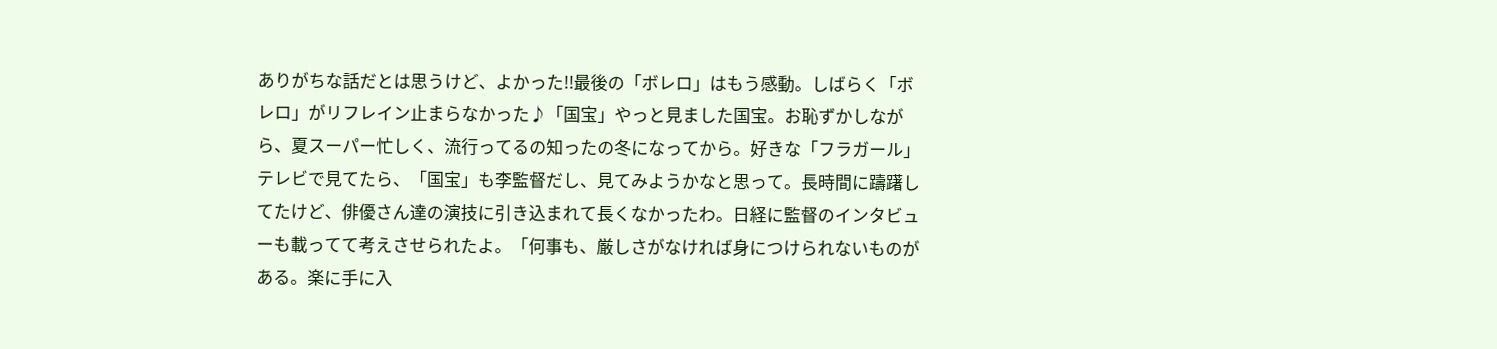ありがちな話だとは思うけど、よかった!!最後の「ボレロ」はもう感動。しばらく「ボレロ」がリフレイン止まらなかった♪「国宝」やっと見ました国宝。お恥ずかしながら、夏スーパー忙しく、流行ってるの知ったの冬になってから。好きな「フラガール」テレビで見てたら、「国宝」も李監督だし、見てみようかなと思って。長時間に躊躇してたけど、俳優さん達の演技に引き込まれて長くなかったわ。日経に監督のインタビューも載ってて考えさせられたよ。「何事も、厳しさがなければ身につけられないものがある。楽に手に入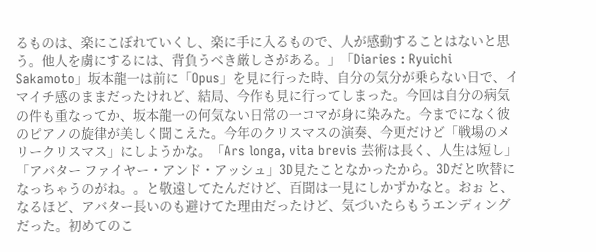るものは、楽にこぼれていくし、楽に手に入るもので、人が感動することはないと思う。他人を虜にするには、背負うべき厳しさがある。」「Diaries : Ryuichi Sakamoto」坂本龍一は前に「Opus」を見に行った時、自分の気分が乗らない日で、イマイチ感のままだったけれど、結局、今作も見に行ってしまった。今回は自分の病気の件も重なってか、坂本龍一の何気ない日常の一コマが身に染みた。今までになく彼のピアノの旋律が美しく聞こえた。今年のクリスマスの演奏、今更だけど「戦場のメリークリスマス」にしようかな。「Ars longa, vita brevis 芸術は長く、人生は短し」「アバター ファイヤー・アンド・アッシュ」3D見たことなかったから。3Dだと吹替になっちゃうのがね。。と敬遠してたんだけど、百聞は一見にしかずかなと。おぉ と、なるほど、アバター長いのも避けてた理由だったけど、気づいたらもうエンディングだった。初めてのこ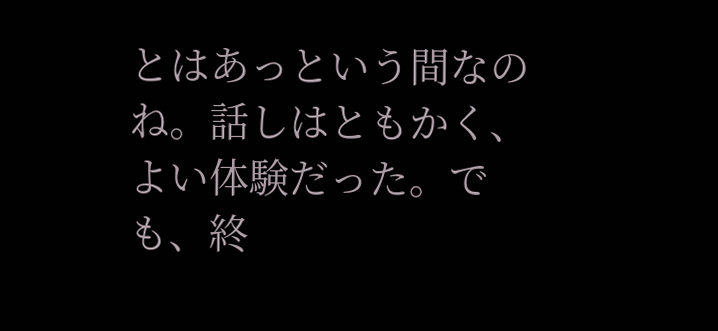とはあっという間なのね。話しはともかく、よい体験だった。でも、終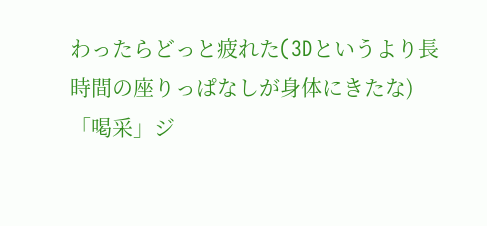わったらどっと疲れた(3Dというより長時間の座りっぱなしが身体にきたな)「喝采」ジ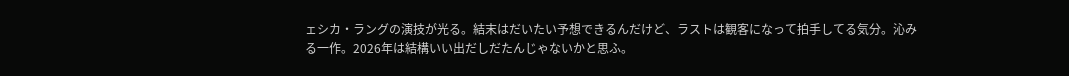ェシカ・ラングの演技が光る。結末はだいたい予想できるんだけど、ラストは観客になって拍手してる気分。沁みる一作。2026年は結構いい出だしだたんじゃないかと思ふ。